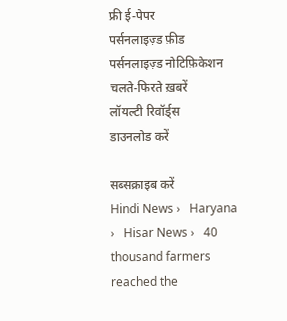फ्री ई-पेपर
पर्सनलाइज़्ड फ़ीड
पर्सनलाइज़्ड नोटिफ़िकेशन
चलते-फिरते ख़बरें
लॉयल्टी रिवॉर्ड्स
डाउनलोड करें

सब्सक्राइब करें
Hindi News ›   Haryana ›   Hisar News ›   40 thousand farmers reached the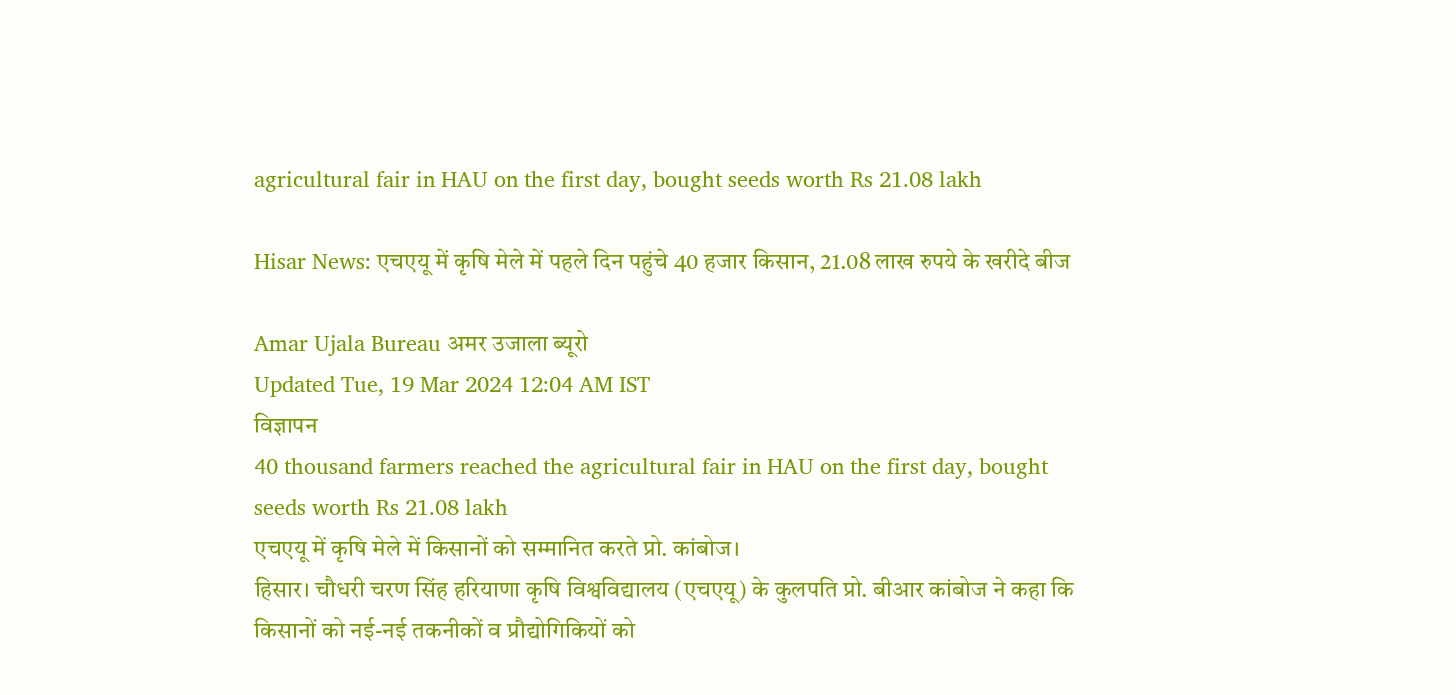agricultural fair in HAU on the first day, bought seeds worth Rs 21.08 lakh

Hisar News: एचएयू में कृषि मेले में पहले दिन पहुंचे 40 हजार किसान, 21.08 लाख रुपये के खरीदे बीज

Amar Ujala Bureau अमर उजाला ब्यूरो
Updated Tue, 19 Mar 2024 12:04 AM IST
विज्ञापन
40 thousand farmers reached the agricultural fair in HAU on the first day, bought seeds worth Rs 21.08 lakh
एचएयू में कृषि मेले में किसानों को सम्मानित करते प्रो. कांबोज।
हिसार। चौधरी चरण सिंह हरियाणा कृषि विश्वविद्यालय (एचएयू) के कुलपति प्रो. बीआर कांबोज ने कहा कि किसानों को नई-नई तकनीकों व प्रौद्योगिकियों को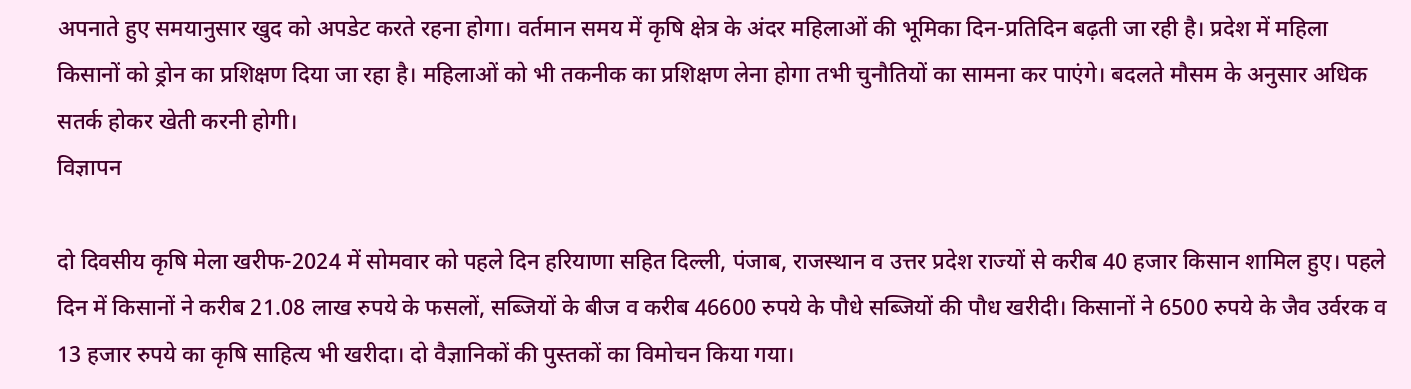अपनाते हुए समयानुसार खुद को अपडेट करते रहना होगा। वर्तमान समय में कृषि क्षेत्र के अंदर महिलाओं की भूमिका दिन-प्रतिदिन बढ़ती जा रही है। प्रदेश में महिला किसानों को ड्रोन का प्रशिक्षण दिया जा रहा है। महिलाओं को भी तकनीक का प्रशिक्षण लेना होगा तभी चुनौतियों का सामना कर पाएंगे। बदलते मौसम के अनुसार अधिक सतर्क होकर खेती करनी होगी।
विज्ञापन

दो दिवसीय कृषि मेला खरीफ-2024 में सोमवार को पहले दिन हरियाणा सहित दिल्ली, पंजाब, राजस्थान व उत्तर प्रदेश राज्यों से करीब 40 हजार किसान शामिल हुए। पहले दिन में किसानों ने करीब 21.08 लाख रुपये के फसलों, सब्जियों के बीज व करीब 46600 रुपये के पौधे सब्जियों की पौध खरीदी। किसानों ने 6500 रुपये के जैव उर्वरक व 13 हजार रुपये का कृषि साहित्य भी खरीदा। दो वैज्ञानिकों की पुस्तकों का विमोचन किया गया।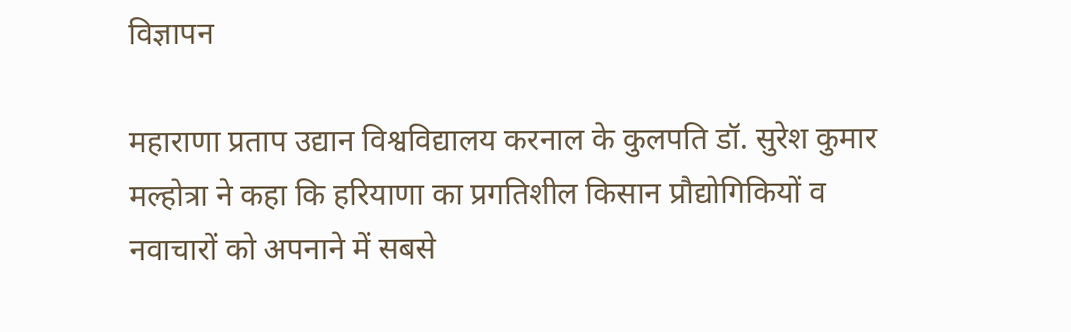विज्ञापन

महाराणा प्रताप उद्यान विश्वविद्यालय करनाल के कुलपति डॉ. सुरेश कुमार मल्होत्रा ने कहा कि हरियाणा का प्रगतिशील किसान प्रौद्योगिकियों व नवाचारों को अपनाने में सबसे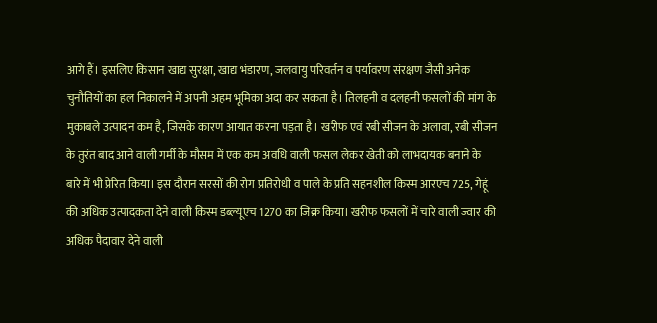आगे हैं। इसलिए किसान खाद्य सुरक्षा, खाद्य भंडारण, जलवायु परिवर्तन व पर्यावरण संरक्षण जैसी अनेक चुनौतियों का हल निकालने में अपनी अहम भूमिका अदा कर सकता है। तिलहनी व दलहनी फसलों की मांग के मुकाबले उत्पादन कम है, जिसके कारण आयात करना पड़ता है। खरीफ एवं रबी सीजन के अलावा, रबी सीजन के तुरंत बाद आने वाली गर्मी के मौसम में एक कम अवधि वाली फसल लेकर खेती को लाभदायक बनाने के बारे में भी प्रेरित किया। इस दौरान सरसों की रोग प्रतिरोधी व पाले के प्रति सहनशील किस्म आरएच 725, गेहूं की अधिक उत्पादकता देने वाली किस्म डब्ल्यूएच 1270 का जिक्र किया। खरीफ फसलों में चारे वाली ज्वार की अधिक पैदावार देने वाली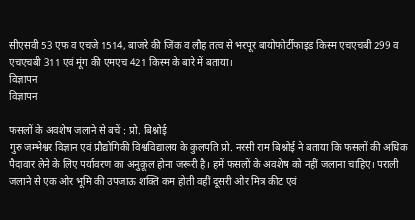सीएसवी 53 एफ व एचजे 1514, बाजरे की जिंक व लौह तत्व से भरपूर बायोफोर्टीफाइड किस्म एचएचबी 299 व एचएचबी 311 एवं मूंग की एमएच 421 किस्म के बारे में बताया।
विज्ञापन
विज्ञापन

फसलों के अवशेष जलाने से बचें : प्रो. बिश्नोई
गुरु जम्भेश्वर विज्ञान एवं प्रौद्योगिकी विश्वविद्यालय के कुलपति प्रो. नरसी राम बिश्नोई ने बताया कि फसलों की अधिक पैदावार लेने के लिए पर्यावरण का अनुकूल होना जरूरी है। हमें फसलों के अवशेष को नहीं जलाना चाहिए। पराली जलाने से एक ओर भूमि की उपजाऊ शक्ति कम होती वहीं दूसरी ओर मित्र कीट एवं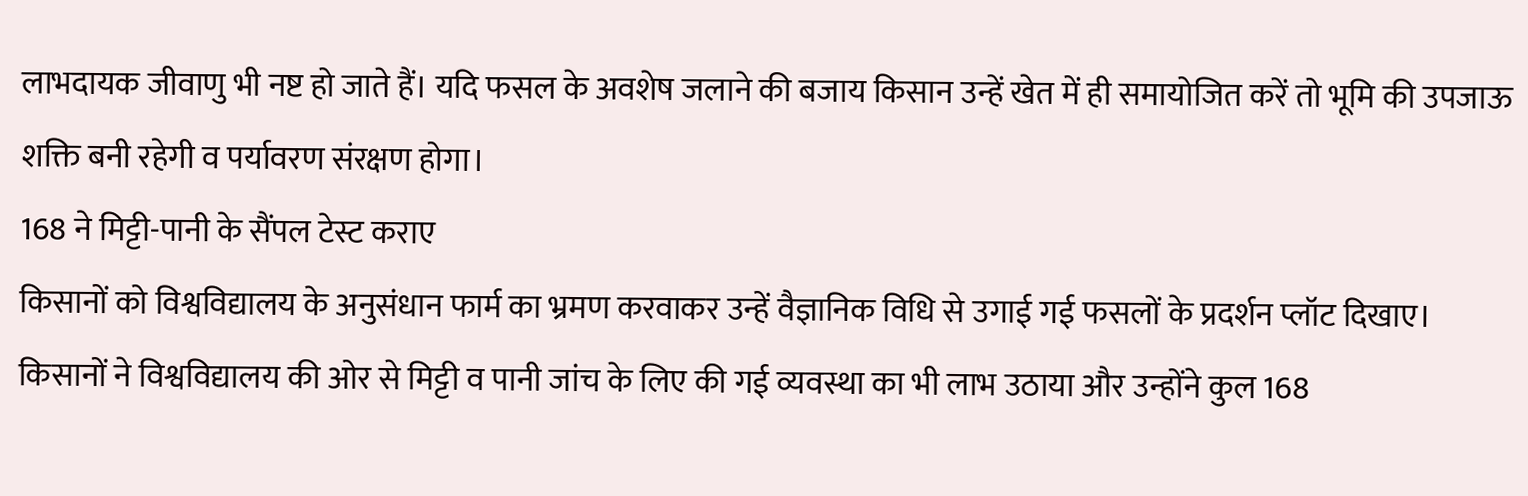लाभदायक जीवाणु भी नष्ट हो जाते हैं। यदि फसल के अवशेष जलाने की बजाय किसान उन्हें खेत में ही समायोजित करें तो भूमि की उपजाऊ शक्ति बनी रहेगी व पर्यावरण संरक्षण होगा।
168 ने मिट्टी-पानी के सैंपल टेस्ट कराए
किसानों को विश्वविद्यालय के अनुसंधान फार्म का भ्रमण करवाकर उन्हें वैज्ञानिक विधि से उगाई गई फसलों के प्रदर्शन प्लॉट दिखाए। किसानों ने विश्वविद्यालय की ओर से मिट्टी व पानी जांच के लिए की गई व्यवस्था का भी लाभ उठाया और उन्होंने कुल 168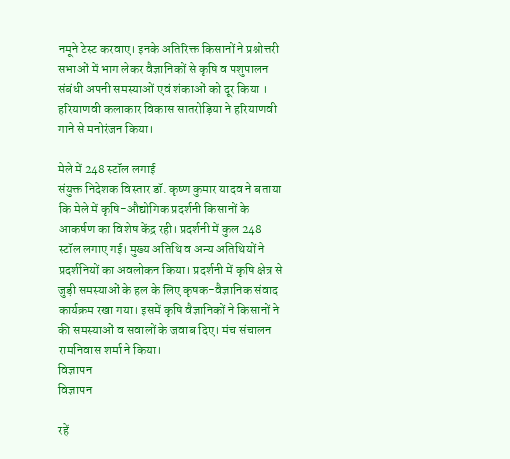नमूने टेस्ट करवाए। इनके अतिरिक्त किसानों ने प्रश्नोत्तरी सभाओं में भाग लेकर वैज्ञानिकों से कृषि व पशुपालन संबंधी अपनी समस्याओं एवं शंकाओं को दूर किया । हरियाणवी कलाकार विकास सातरोड़िया ने हरियाणवी गाने से मनोरंजन किया।

मेले में 248 स्टॉल लगाई
संयुक्त निदेशक विस्तार डॉ. कृष्ण कुमार यादव ने बताया कि मेले में कृषि-औद्योगिक प्रदर्शनी किसानों के आकर्षण का विशेष केंद्र रही। प्रदर्शनी में कुल 248 स्टॉल लगाए गई। मुख्य अतिथि व अन्य अतिथियों ने प्रदर्शनियों का अवलोकन किया। प्रदर्शनी में कृषि क्षेत्र से जुड़ी समस्याओं के हल के लिए कृषक-वैज्ञानिक संवाद कार्यक्रम रखा गया। इसमें कृषि वैज्ञानिकों ने किसानों ने की समस्याओं व सवालों के जवाब दिए। मंच संचालन रामनिवास शर्मा ने किया।
विज्ञापन
विज्ञापन

रहें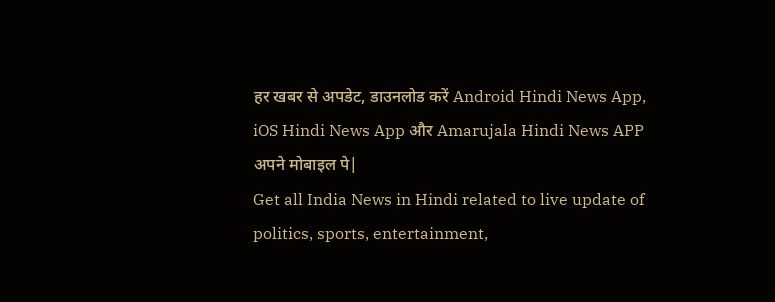हर खबर से अपडेट, डाउनलोड करें Android Hindi News App, iOS Hindi News App और Amarujala Hindi News APP अपने मोबाइल पे|
Get all India News in Hindi related to live update of politics, sports, entertainment,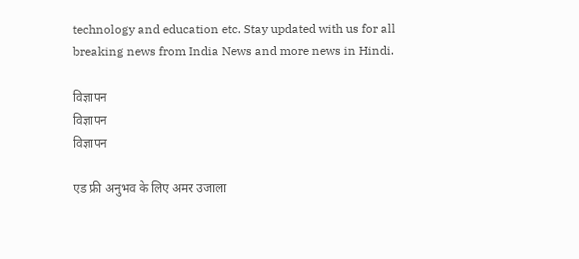technology and education etc. Stay updated with us for all breaking news from India News and more news in Hindi.

विज्ञापन
विज्ञापन
विज्ञापन

एड फ्री अनुभव के लिए अमर उजाला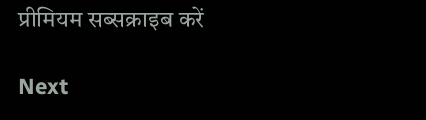प्रीमियम सब्सक्राइब करें

Next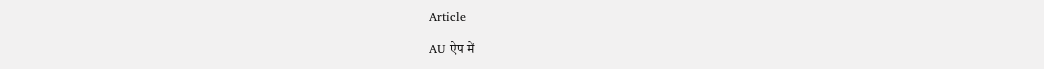Article

AU ऐप में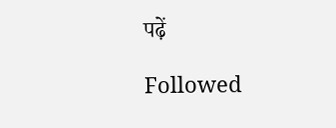पढ़ें

Followed